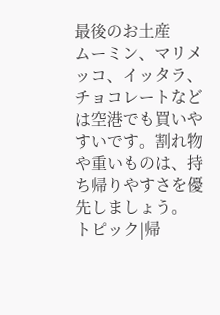最後のお土産
ムーミン、マリメッコ、イッタラ、チョコレートなどは空港でも買いやすいです。割れ物や重いものは、持ち帰りやすさを優先しましょう。
トピック|帰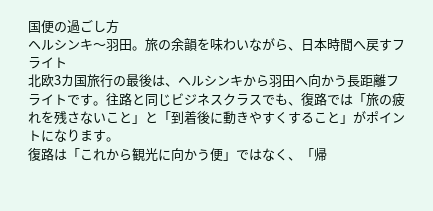国便の過ごし方
ヘルシンキ〜羽田。旅の余韻を味わいながら、日本時間へ戻すフライト
北欧3カ国旅行の最後は、ヘルシンキから羽田へ向かう長距離フライトです。往路と同じビジネスクラスでも、復路では「旅の疲れを残さないこと」と「到着後に動きやすくすること」がポイントになります。
復路は「これから観光に向かう便」ではなく、「帰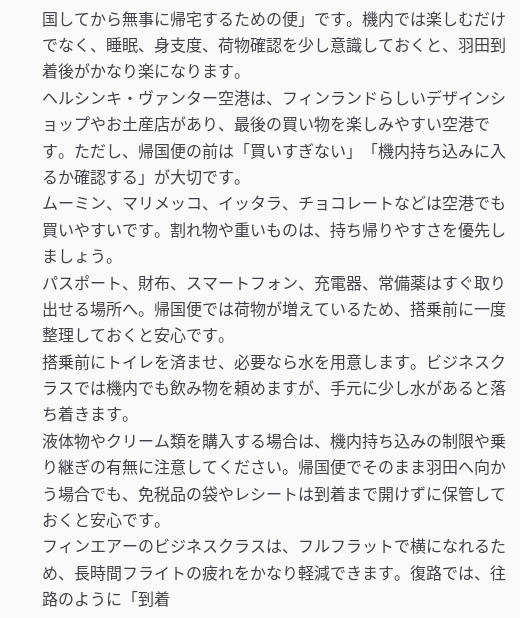国してから無事に帰宅するための便」です。機内では楽しむだけでなく、睡眠、身支度、荷物確認を少し意識しておくと、羽田到着後がかなり楽になります。
ヘルシンキ・ヴァンター空港は、フィンランドらしいデザインショップやお土産店があり、最後の買い物を楽しみやすい空港です。ただし、帰国便の前は「買いすぎない」「機内持ち込みに入るか確認する」が大切です。
ムーミン、マリメッコ、イッタラ、チョコレートなどは空港でも買いやすいです。割れ物や重いものは、持ち帰りやすさを優先しましょう。
パスポート、財布、スマートフォン、充電器、常備薬はすぐ取り出せる場所へ。帰国便では荷物が増えているため、搭乗前に一度整理しておくと安心です。
搭乗前にトイレを済ませ、必要なら水を用意します。ビジネスクラスでは機内でも飲み物を頼めますが、手元に少し水があると落ち着きます。
液体物やクリーム類を購入する場合は、機内持ち込みの制限や乗り継ぎの有無に注意してください。帰国便でそのまま羽田へ向かう場合でも、免税品の袋やレシートは到着まで開けずに保管しておくと安心です。
フィンエアーのビジネスクラスは、フルフラットで横になれるため、長時間フライトの疲れをかなり軽減できます。復路では、往路のように「到着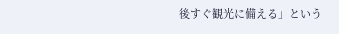後すぐ観光に備える」という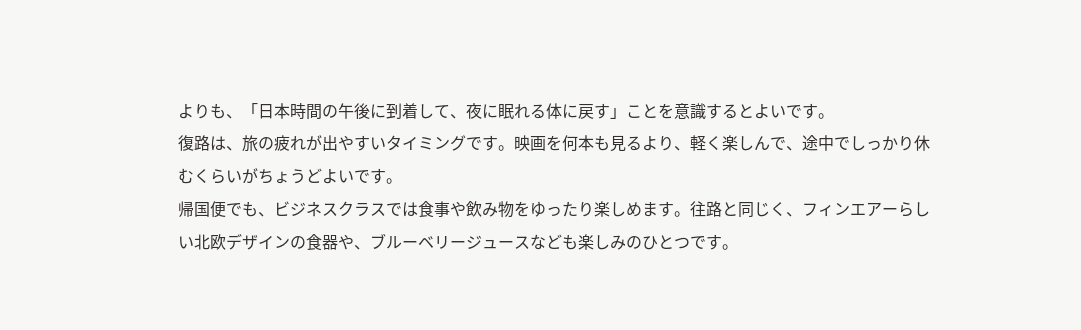よりも、「日本時間の午後に到着して、夜に眠れる体に戻す」ことを意識するとよいです。
復路は、旅の疲れが出やすいタイミングです。映画を何本も見るより、軽く楽しんで、途中でしっかり休むくらいがちょうどよいです。
帰国便でも、ビジネスクラスでは食事や飲み物をゆったり楽しめます。往路と同じく、フィンエアーらしい北欧デザインの食器や、ブルーベリージュースなども楽しみのひとつです。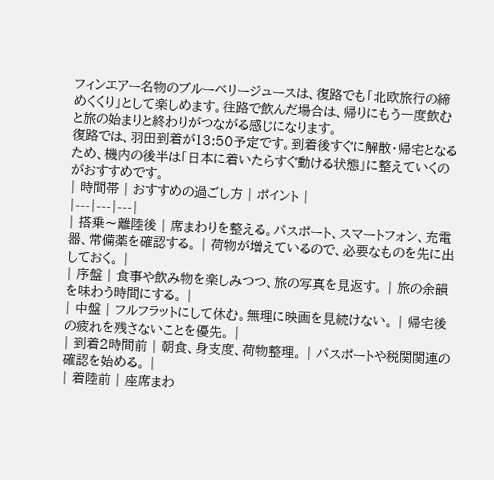フィンエアー名物のブルーベリージュースは、復路でも「北欧旅行の締めくくり」として楽しめます。往路で飲んだ場合は、帰りにもう一度飲むと旅の始まりと終わりがつながる感じになります。
復路では、羽田到着が13:50予定です。到着後すぐに解散・帰宅となるため、機内の後半は「日本に着いたらすぐ動ける状態」に整えていくのがおすすめです。
| 時間帯 | おすすめの過ごし方 | ポイント |
|---|---|---|
| 搭乗〜離陸後 | 席まわりを整える。パスポート、スマートフォン、充電器、常備薬を確認する。 | 荷物が増えているので、必要なものを先に出しておく。 |
| 序盤 | 食事や飲み物を楽しみつつ、旅の写真を見返す。 | 旅の余韻を味わう時間にする。 |
| 中盤 | フルフラットにして休む。無理に映画を見続けない。 | 帰宅後の疲れを残さないことを優先。 |
| 到着2時間前 | 朝食、身支度、荷物整理。 | パスポートや税関関連の確認を始める。 |
| 着陸前 | 座席まわ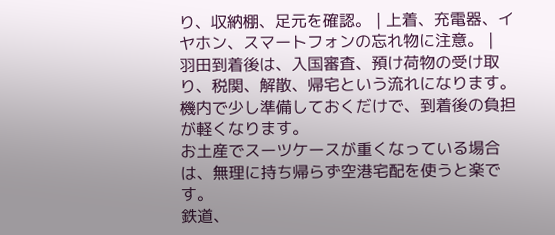り、収納棚、足元を確認。 | 上着、充電器、イヤホン、スマートフォンの忘れ物に注意。 |
羽田到着後は、入国審査、預け荷物の受け取り、税関、解散、帰宅という流れになります。機内で少し準備しておくだけで、到着後の負担が軽くなります。
お土産でスーツケースが重くなっている場合は、無理に持ち帰らず空港宅配を使うと楽です。
鉄道、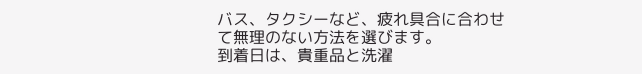バス、タクシーなど、疲れ具合に合わせて無理のない方法を選びます。
到着日は、貴重品と洗濯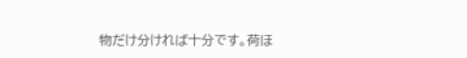物だけ分ければ十分です。荷ほ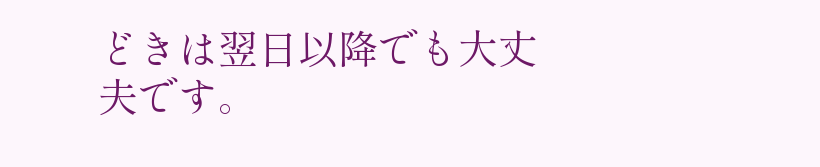どきは翌日以降でも大丈夫です。